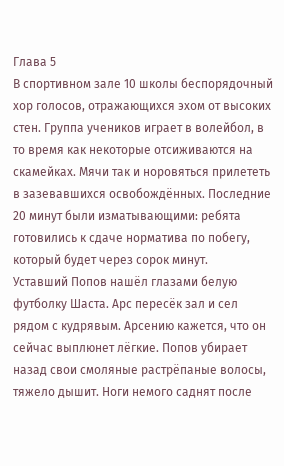Глава 5
В спортивном зале 10 школы беспорядочный хор голосов, отражающихся эхом от высоких стен. Группа учеников играет в волейбол, в то время как некоторые отсиживаются на скамейках. Мячи так и норовяться прилететь в зазевавшихся освобождённых. Последние 20 минут были изматывающими: ребята готовились к сдаче норматива по побегу, который будет через сорок минут.
Уставший Попов нашёл глазами белую футболку Шаста. Арс пересёк зал и сел рядом с кудрявым. Арсению кажется, что он сейчас выплюнет лёгкие. Попов убирает назад свои смоляные растрёпаные волосы, тяжело дышит. Ноги немого саднят после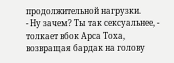продолжительной нагрузки.
- Ну зачем? Ты так сексуальнее, - толкает вбок Арса Тоха, возвращая бардак на голову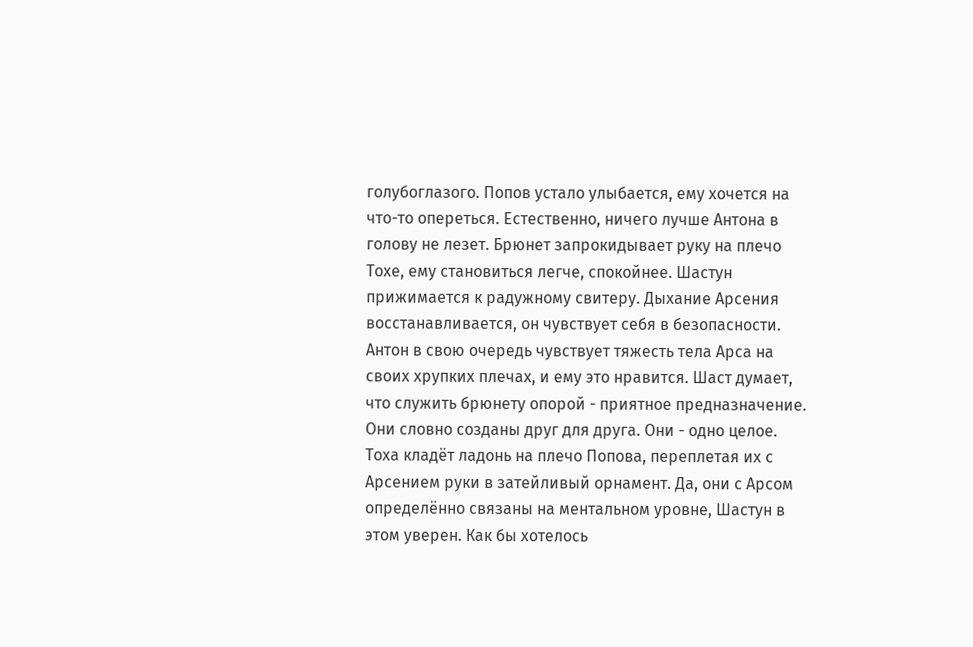голубоглазого. Попов устало улыбается, ему хочется на что-то опереться. Естественно, ничего лучше Антона в голову не лезет. Брюнет запрокидывает руку на плечо Тохе, ему становиться легче, спокойнее. Шастун прижимается к радужному свитеру. Дыхание Арсения восстанавливается, он чувствует себя в безопасности.
Антон в свою очередь чувствует тяжесть тела Арса на своих хрупких плечах, и ему это нравится. Шаст думает, что служить брюнету опорой - приятное предназначение. Они словно созданы друг для друга. Они - одно целое.
Тоха кладёт ладонь на плечо Попова, переплетая их с Арсением руки в затейливый орнамент. Да, они с Арсом определённо связаны на ментальном уровне, Шастун в этом уверен. Как бы хотелось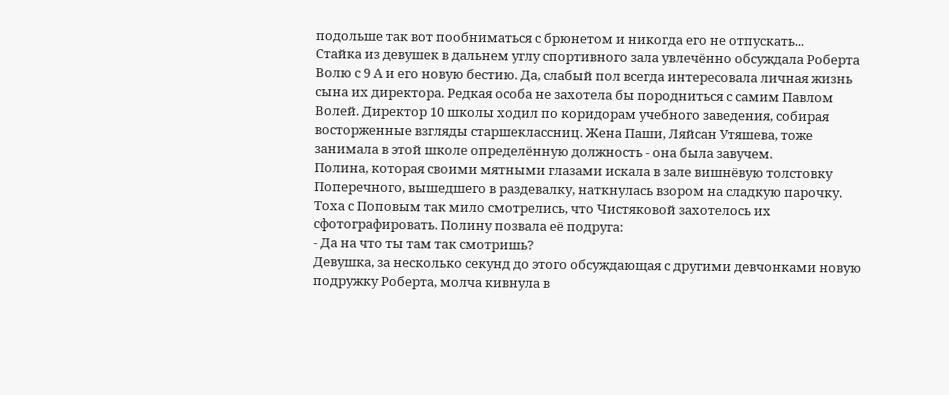подольше так вот пообниматься с брюнетом и никогда его не отпускать...
Стайка из девушек в дальнем углу спортивного зала увлечённо обсуждала Роберта Волю с 9 А и его новую бестию. Да, слабый пол всегда интересовала личная жизнь сына их директора. Редкая особа не захотела бы породниться с самим Павлом Волей. Директор 10 школы ходил по коридорам учебного заведения, собирая восторженные взгляды старшеклассниц. Жена Паши, Ляйсан Утяшева, тоже занимала в этой школе определённую должность - она была завучем.
Полина, которая своими мятными глазами искала в зале вишнёвую толстовку Поперечного, вышедшего в раздевалку, наткнулась взором на сладкую парочку. Тоха с Поповым так мило смотрелись, что Чистяковой захотелось их сфотографировать. Полину позвала её подруга:
- Да на что ты там так смотришь?
Девушка, за несколько секунд до этого обсуждающая с другими девчонками новую подружку Роберта, молча кивнула в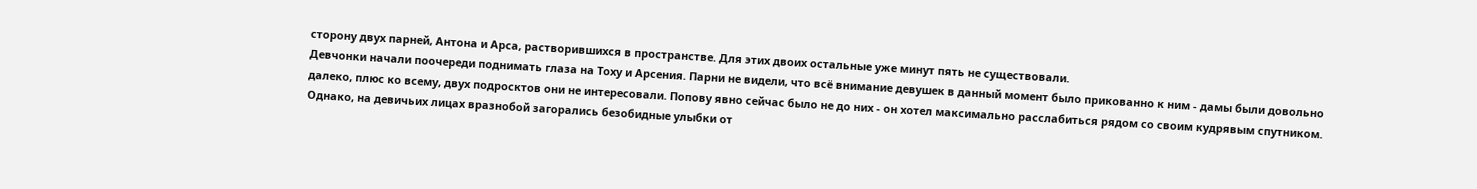сторону двух парней, Антона и Арса, растворившихся в пространстве. Для этих двоих остальные уже минут пять не существовали.
Девчонки начали поочереди поднимать глаза на Тоху и Арсения. Парни не видели, что всё внимание девушек в данный момент было прикованно к ним - дамы были довольно далеко, плюс ко всему, двух подросктов они не интересовали. Попову явно сейчас было не до них - он хотел максимально расслабиться рядом со своим кудрявым спутником. Однако, на девичьих лицах вразнобой загорались безобидные улыбки от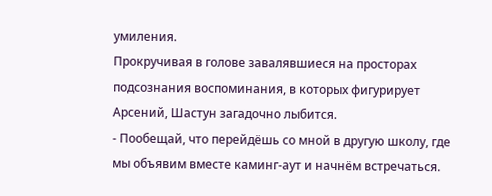умиления.
Прокручивая в голове завалявшиеся на просторах подсознания воспоминания, в которых фигурирует Арсений, Шастун загадочно лыбится.
- Пообещай, что перейдёшь со мной в другую школу, где мы объявим вместе каминг-аут и начнём встречаться.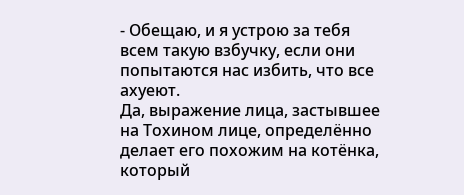- Обещаю, и я устрою за тебя всем такую взбучку, если они попытаются нас избить, что все ахуеют.
Да, выражение лица, застывшее на Тохином лице, определённо делает его похожим на котёнка, который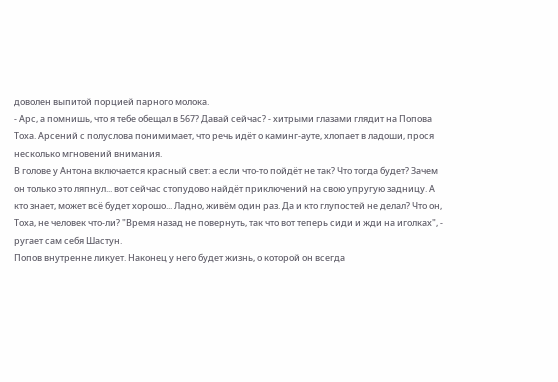доволен выпитой порцией парного молока.
- Арс, а помнишь, что я тебе обещал в 567? Давай сейчас? - хитрыми глазами глядит на Попова Тоха. Арсений с полуслова понимимает, что речь идёт о каминг-ауте, хлопает в ладоши, прося несколько мгновений внимания.
В голове у Антона включается красный свет: а если что-то пойдёт не так? Что тогда будет? Зачем он только это ляпнул... вот сейчас стопудово найдёт приключений на свою упругую задницу. А кто знает, может всё будет хорошо... Ладно, живём один раз. Да и кто глупостей не делал? Что он, Тоха, не человек что-ли? "Время назад не повернуть, так что вот теперь сиди и жди на иголках", - ругает сам себя Шастун.
Попов внутренне ликует. Наконец у него будет жизнь, о которой он всегда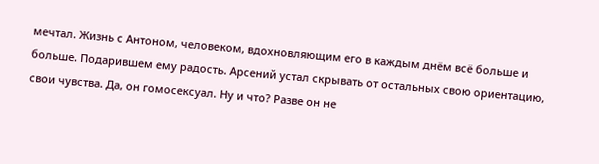мечтал. Жизнь с Антоном, человеком, вдохновляющим его в каждым днём всё больше и больше. Подарившем ему радость. Арсений устал скрывать от остальных свою ориентацию, свои чувства. Да, он гомосексуал. Ну и что? Разве он не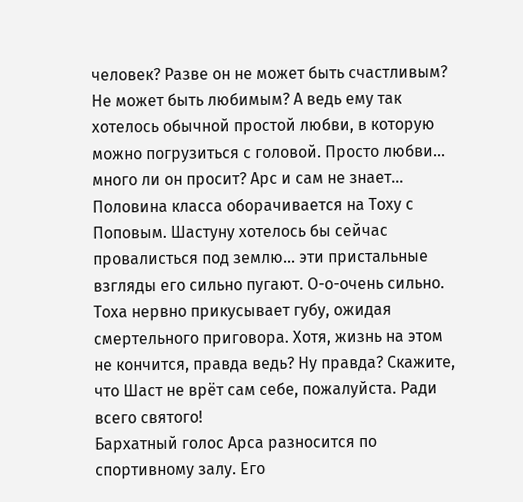человек? Разве он не может быть счастливым? Не может быть любимым? А ведь ему так хотелось обычной простой любви, в которую можно погрузиться с головой. Просто любви... много ли он просит? Арс и сам не знает...
Половина класса оборачивается на Тоху с Поповым. Шастуну хотелось бы сейчас провалисться под землю... эти пристальные взгляды его сильно пугают. О-о-очень сильно. Тоха нервно прикусывает губу, ожидая смертельного приговора. Хотя, жизнь на этом не кончится, правда ведь? Ну правда? Скажите, что Шаст не врёт сам себе, пожалуйста. Ради всего святого!
Бархатный голос Арса разносится по спортивному залу. Его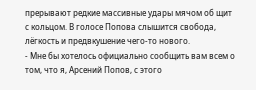прерывают редкие массивные удары мячом об щит с кольцом. В голосе Попова слышится свобода, лёгкость и предвкушение чего-то нового.
- Мне бы хотелось официально сообщить вам всем о том, что я, Арсений Попов, с этого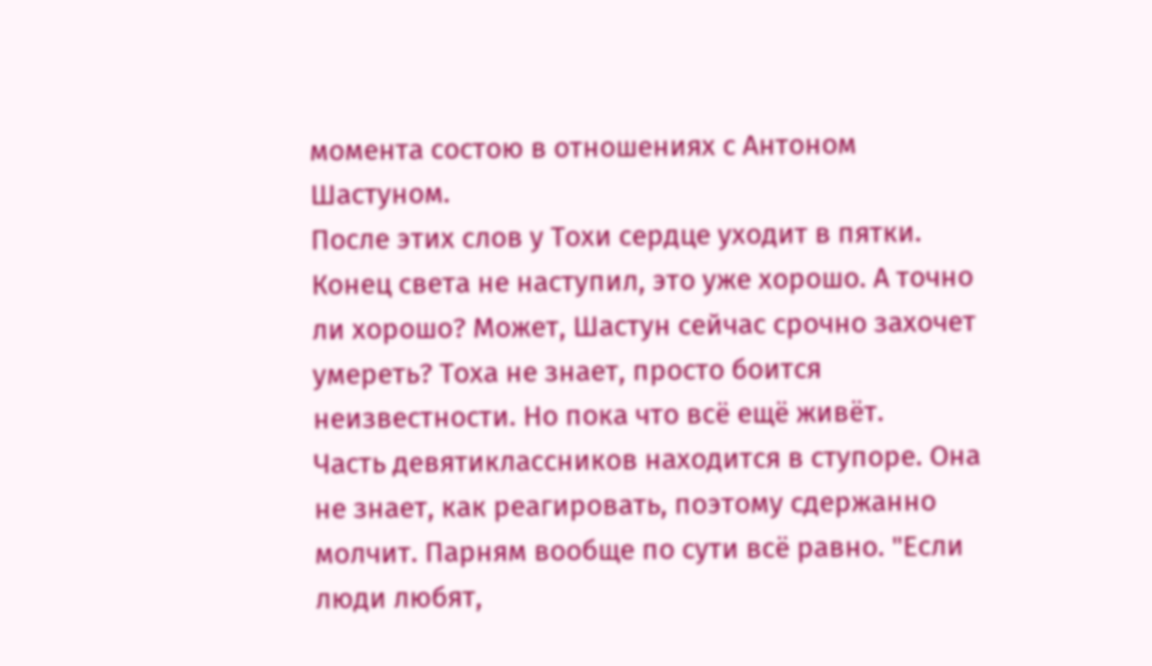момента состою в отношениях с Антоном Шастуном.
После этих слов у Тохи сердце уходит в пятки. Конец света не наступил, это уже хорошо. А точно ли хорошо? Может, Шастун сейчас срочно захочет умереть? Тоха не знает, просто боится неизвестности. Но пока что всё ещё живёт.
Часть девятиклассников находится в ступоре. Она не знает, как реагировать, поэтому сдержанно молчит. Парням вообще по сути всё равно. "Если люди любят,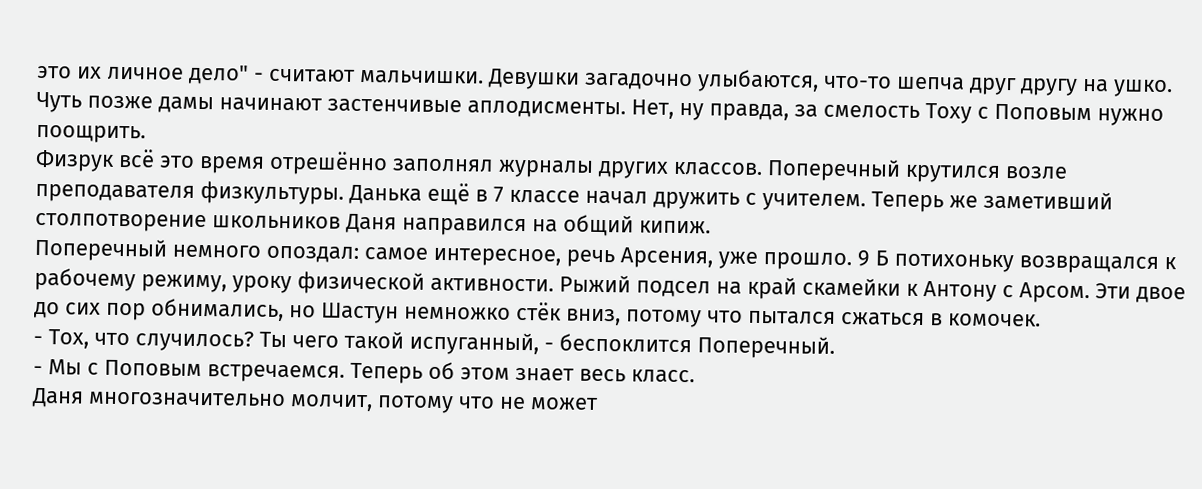это их личное дело" - считают мальчишки. Девушки загадочно улыбаются, что-то шепча друг другу на ушко. Чуть позже дамы начинают застенчивые аплодисменты. Нет, ну правда, за смелость Тоху с Поповым нужно поощрить.
Физрук всё это время отрешённо заполнял журналы других классов. Поперечный крутился возле преподавателя физкультуры. Данька ещё в 7 классе начал дружить с учителем. Теперь же заметивший столпотворение школьников Даня направился на общий кипиж.
Поперечный немного опоздал: самое интересное, речь Арсения, уже прошло. 9 Б потихоньку возвращался к рабочему режиму, уроку физической активности. Рыжий подсел на край скамейки к Антону с Арсом. Эти двое до сих пор обнимались, но Шастун немножко стёк вниз, потому что пытался сжаться в комочек.
- Тох, что случилось? Ты чего такой испуганный, - беспоклится Поперечный.
- Мы с Поповым встречаемся. Теперь об этом знает весь класс.
Даня многозначительно молчит, потому что не может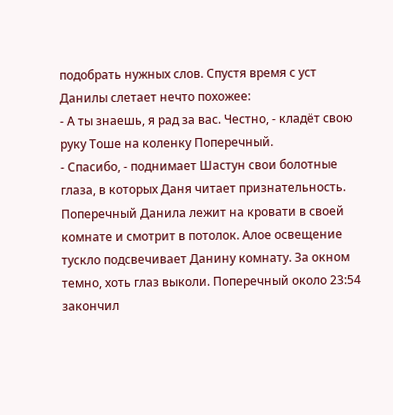подобрать нужных слов. Спустя время с уст Данилы слетает нечто похожее:
- А ты знаешь, я рад за вас. Честно, - кладёт свою руку Тоше на коленку Поперечный.
- Спасибо, - поднимает Шастун свои болотные глаза, в которых Даня читает признательность.
Поперечный Данила лежит на кровати в своей комнате и смотрит в потолок. Алое освещение тускло подсвечивает Данину комнату. За окном темно, хоть глаз выколи. Поперечный около 23:54 закончил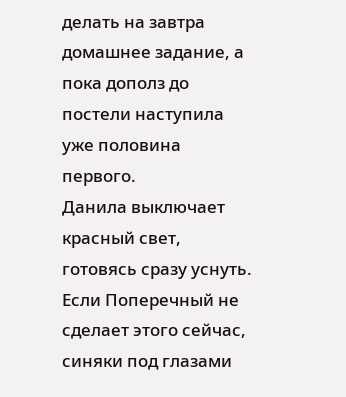делать на завтра домашнее задание, а пока дополз до постели наступила уже половина первого.
Данила выключает красный свет, готовясь сразу уснуть. Если Поперечный не сделает этого сейчас, синяки под глазами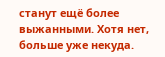станут ещё более выжанными. Хотя нет, больше уже некуда.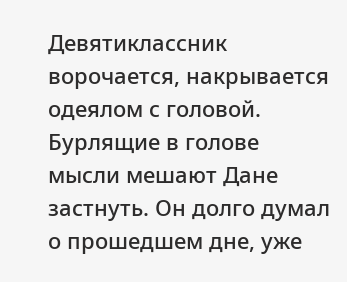Девятиклассник ворочается, накрывается одеялом с головой. Бурлящие в голове мысли мешают Дане застнуть. Он долго думал о прошедшем дне, уже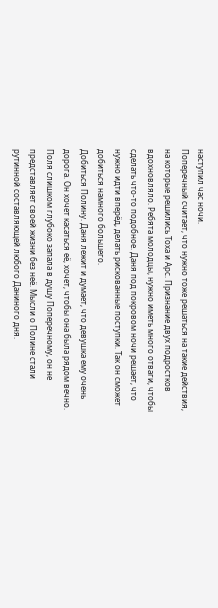наступил час ночи.
Поперечный считает, что нужно тоже решаться на такие действия, на которые решились Тоха и Арс. Признание двух подростков вдохновляло. Ребята молодцы, нужно иметь много отваги, чтобы сделать что-то подобное. Даня под покровом ночи решает, что нужно идти вперёд, делать рискованные поступки. Так он сможет добиться намного большего.
Добиться Полину. Даня лежит и думает, что девушка ему очень дорога. Он хочет касаться её, хочет, чтобы она была рядом вечно. Поля слишком глубоко запала в душу Поперечному, он не представляет своей жизни без неё. Мысли о Полине стали рутинной составляющей любого Даниного дня.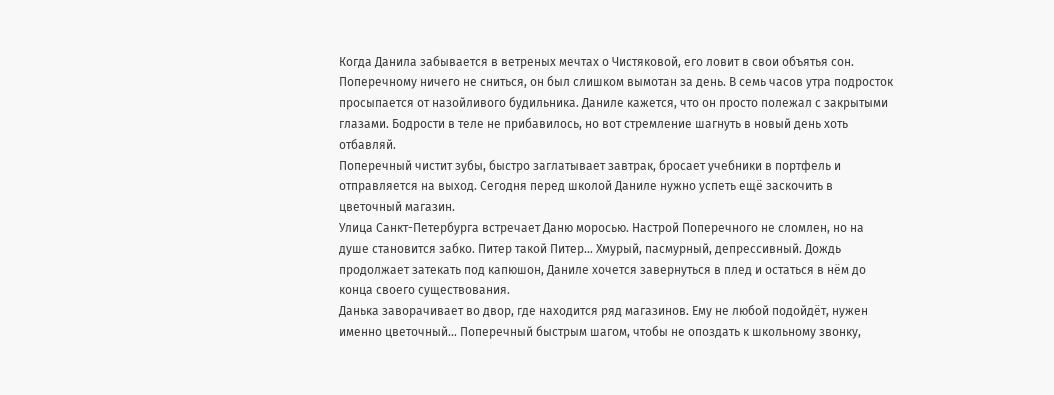Когда Данила забывается в ветреных мечтах о Чистяковой, его ловит в свои объятья сон. Поперечному ничего не сниться, он был слишком вымотан за день. В семь часов утра подросток просыпается от назойливого будильника. Даниле кажется, что он просто полежал с закрытыми глазами. Бодрости в теле не прибавилось, но вот стремление шагнуть в новый день хоть отбавляй.
Поперечный чистит зубы, быстро заглатывает завтрак, бросает учебники в портфель и отправляется на выход. Сегодня перед школой Даниле нужно успеть ещё заскочить в цветочный магазин.
Улица Санкт-Петербурга встречает Даню моросью. Настрой Поперечного не сломлен, но на душе становится забко. Питер такой Питер... Хмурый, пасмурный, депрессивный. Дождь продолжает затекать под капюшон, Даниле хочется завернуться в плед и остаться в нём до конца своего существования.
Данька заворачивает во двор, где находится ряд магазинов. Ему не любой подойдёт, нужен именно цветочный... Поперечный быстрым шагом, чтобы не опоздать к школьному звонку,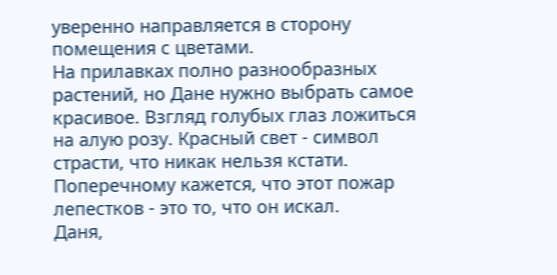уверенно направляется в сторону помещения с цветами.
На прилавках полно разнообразных растений, но Дане нужно выбрать самое красивое. Взгляд голубых глаз ложиться на алую розу. Красный свет - символ страсти, что никак нельзя кстати. Поперечному кажется, что этот пожар лепестков - это то, что он искал.
Даня,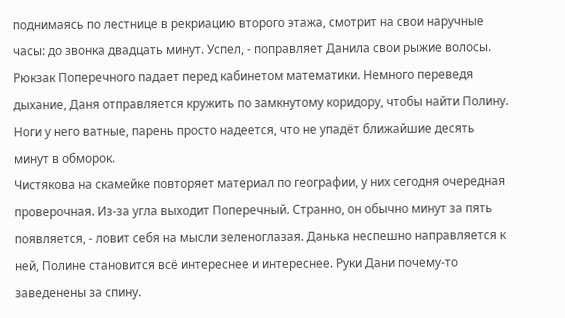поднимаясь по лестнице в рекриацию второго этажа, смотрит на свои наручные часы: до звонка двадцать минут. Успел, - поправляет Данила свои рыжие волосы. Рюкзак Поперечного падает перед кабинетом математики. Немного переведя дыхание, Даня отправляется кружить по замкнутому коридору, чтобы найти Полину. Ноги у него ватные, парень просто надеется, что не упадёт ближайшие десять минут в обморок.
Чистякова на скамейке повторяет материал по географии, у них сегодня очередная проверочная. Из-за угла выходит Поперечный. Странно, он обычно минут за пять появляется, - ловит себя на мысли зеленоглазая. Данька неспешно направляется к ней, Полине становится всё интереснее и интереснее. Руки Дани почему-то заведенены за спину.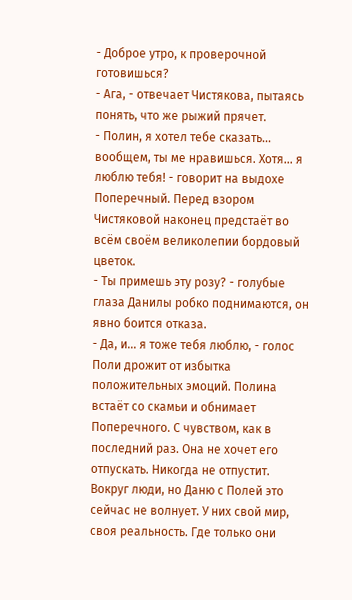- Доброе утро, к проверочной готовишься?
- Ага, - отвечает Чистякова, пытаясь понять, что же рыжий прячет.
- Полин, я хотел тебе сказать... вообщем, ты ме нравишься. Хотя... я люблю тебя! - говорит на выдохе Поперечный. Перед взором Чистяковой наконец предстаёт во всём своём великолепии бордовый цветок.
- Ты примешь эту розу? - голубые глаза Данилы робко поднимаются, он явно боится отказа.
- Да, и... я тоже тебя люблю, - голос Поли дрожит от избытка положительных эмоций. Полина встаёт со скамьи и обнимает Поперечного. С чувством, как в последний раз. Она не хочет его отпускать. Никогда не отпустит. Вокруг люди, но Даню с Полей это сейчас не волнует. У них свой мир, своя реальность. Где только они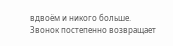вдвоём и никого больше.
Звонок постепенно возвращает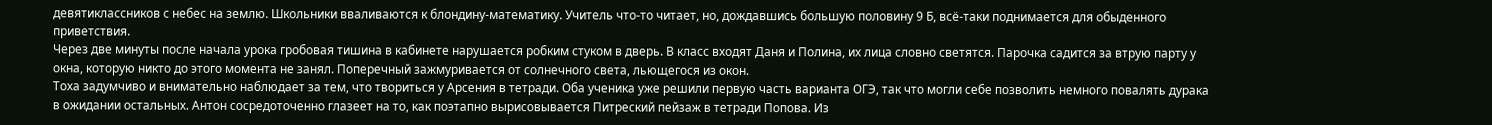девятиклассников с небес на землю. Школьники вваливаются к блондину-математику. Учитель что-то читает, но, дождавшись большую половину 9 Б, всё-таки поднимается для обыденного приветствия.
Через две минуты после начала урока гробовая тишина в кабинете нарушается робким стуком в дверь. В класс входят Даня и Полина, их лица словно светятся. Парочка садится за втрую парту у окна, которую никто до этого момента не занял. Поперечный зажмуривается от солнечного света, льющегося из окон.
Тоха задумчиво и внимательно наблюдает за тем, что твориться у Арсения в тетради. Оба ученика уже решили первую часть варианта ОГЭ, так что могли себе позволить немного повалять дурака в ожидании остальных. Антон сосредоточенно глазеет на то, как поэтапно вырисовывается Питреский пейзаж в тетради Попова. Из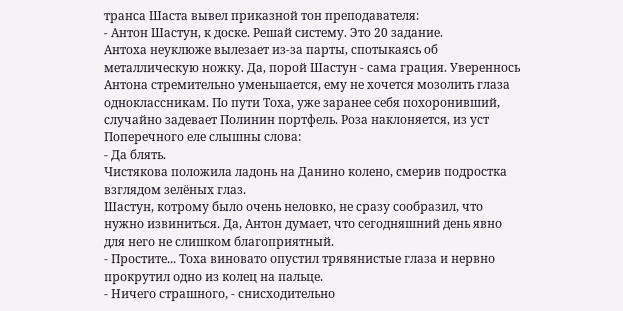транса Шаста вывел приказной тон преподавателя:
- Антон Шастун, к доске. Решай систему. Это 20 задание.
Антоха неуклюже вылезает из-за парты, спотыкаясь об металлическую ножку. Да, порой Шастун - сама грация. Увереннось Антона стремительно уменьшается, ему не хочется мозолить глаза одноклассникам. По пути Тоха, уже заранее себя похоронивший, случайно задевает Полинин портфель. Роза наклоняется, из уст Поперечного еле слышны слова:
- Да блять.
Чистякова положила ладонь на Данино колено, смерив подростка взглядом зелёных глаз.
Шастун, котрому было очень неловко, не сразу сообразил, что нужно извиниться. Да, Антон думает, что сегодняшний день явно для него не слишком благоприятный.
- Простите... Тоха виновато опустил трявянистые глаза и нервно прокрутил одно из колец на пальце.
- Ничего страшного, - снисходительно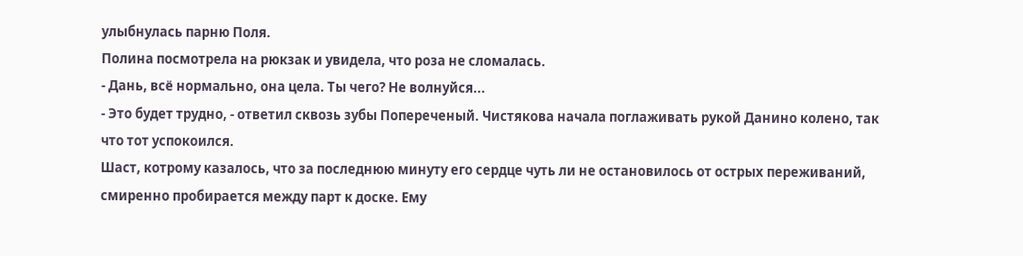улыбнулась парню Поля.
Полина посмотрела на рюкзак и увидела, что роза не сломалась.
- Дань, всё нормально, она цела. Ты чего? Не волнуйся...
- Это будет трудно, - ответил сквозь зубы Попереченый. Чистякова начала поглаживать рукой Данино колено, так что тот успокоился.
Шаст, котрому казалось, что за последнюю минуту его сердце чуть ли не остановилось от острых переживаний, смиренно пробирается между парт к доске. Ему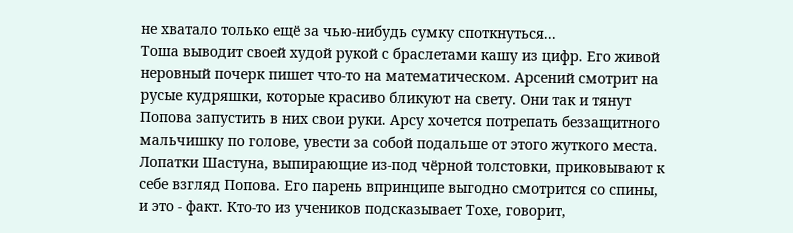не хватало только ещё за чью-нибудь сумку споткнуться...
Тоша выводит своей худой рукой с браслетами кашу из цифр. Его живой неровный почерк пишет что-то на математическом. Арсений смотрит на русые кудряшки, которые красиво бликуют на свету. Они так и тянут Попова запустить в них свои руки. Арсу хочется потрепать беззащитного мальчишку по голове, увести за собой подальше от этого жуткого места.
Лопатки Шастуна, выпирающие из-под чёрной толстовки, приковывают к себе взгляд Попова. Его парень впринципе выгодно смотрится со спины, и это - факт. Кто-то из учеников подсказывает Тохе, говорит,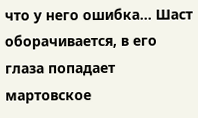что у него ошибка... Шаст оборачивается, в его глаза попадает мартовское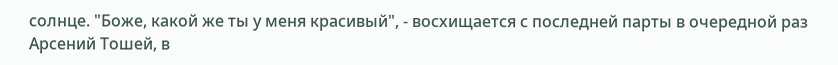солнце. "Боже, какой же ты у меня красивый", - восхищается с последней парты в очередной раз Арсений Тошей, в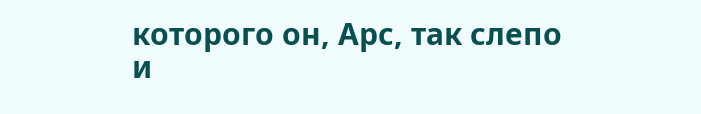которого он, Арс, так слепо и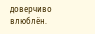доверчиво влюблён.